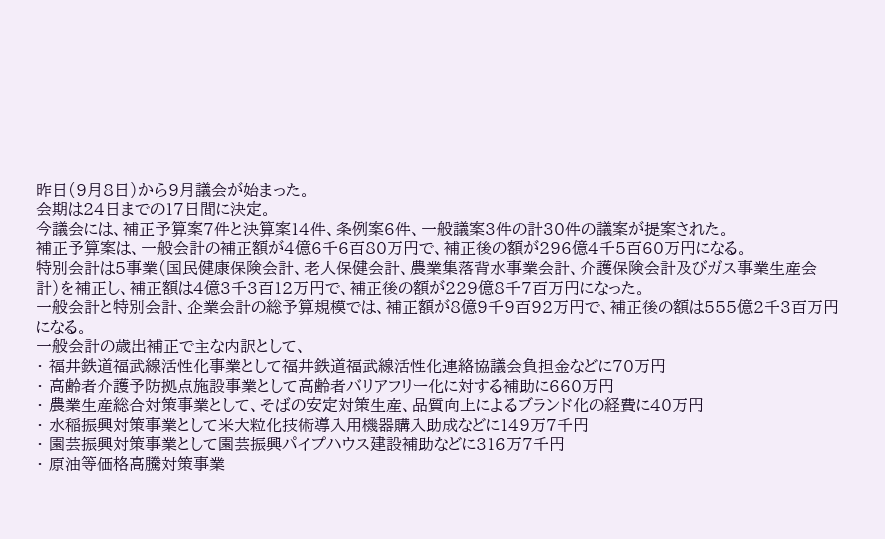昨日(9月8日)から9月議会が始まった。
会期は24日までの17日間に決定。
今議会には、補正予算案7件と決算案14件、条例案6件、一般議案3件の計30件の議案が提案された。
補正予算案は、一般会計の補正額が4億6千6百80万円で、補正後の額が296億4千5百60万円になる。
特別会計は5事業(国民健康保険会計、老人保健会計、農業集落背水事業会計、介護保険会計及びガス事業生産会計)を補正し、補正額は4億3千3百12万円で、補正後の額が229億8千7百万円になった。
一般会計と特別会計、企業会計の総予算規模では、補正額が8億9千9百92万円で、補正後の額は555億2千3百万円になる。
一般会計の歳出補正で主な内訳として、
・ 福井鉄道福武線活性化事業として福井鉄道福武線活性化連絡協議会負担金などに70万円
・ 高齢者介護予防拠点施設事業として高齢者バリアフリー化に対する補助に660万円
・ 農業生産総合対策事業として、そばの安定対策生産、品質向上によるブランド化の経費に40万円
・ 水稲振興対策事業として米大粒化技術導入用機器購入助成などに149万7千円
・ 園芸振興対策事業として園芸振興パイプハウス建設補助などに316万7千円
・ 原油等価格高騰対策事業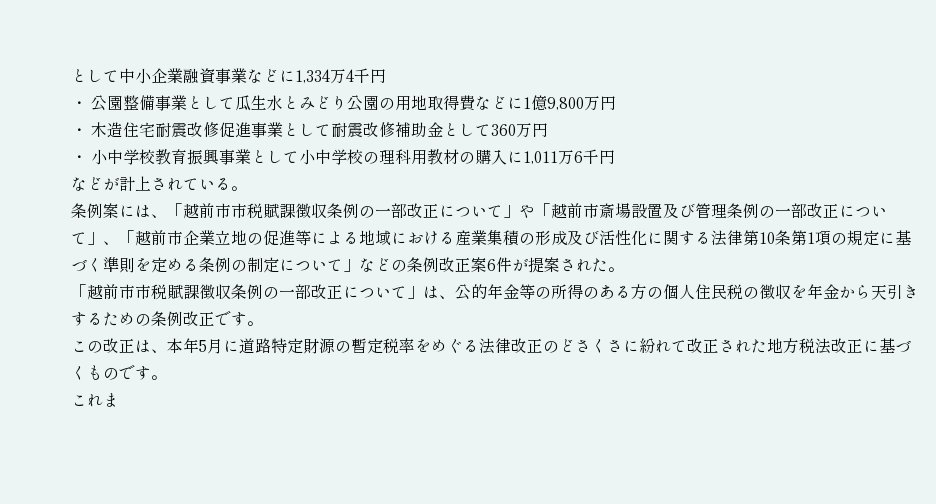として中小企業融資事業などに1,334万4千円
・ 公園整備事業として瓜生水とみどり公園の用地取得費などに1億9,800万円
・ 木造住宅耐震改修促進事業として耐震改修補助金として360万円
・ 小中学校教育振興事業として小中学校の理科用教材の購入に1,011万6千円
などが計上されている。
条例案には、「越前市市税賦課徴収条例の一部改正について」や「越前市斎場設置及び管理条例の一部改正について」、「越前市企業立地の促進等による地域における産業集積の形成及び活性化に関する法律第10条第1項の規定に基づく準則を定める条例の制定について」などの条例改正案6件が提案された。
「越前市市税賦課徴収条例の一部改正について」は、公的年金等の所得のある方の個人住民税の徴収を年金から天引きするための条例改正です。
この改正は、本年5月に道路特定財源の暫定税率をめぐる法律改正のどさくさに紛れて改正された地方税法改正に基づくものです。
これま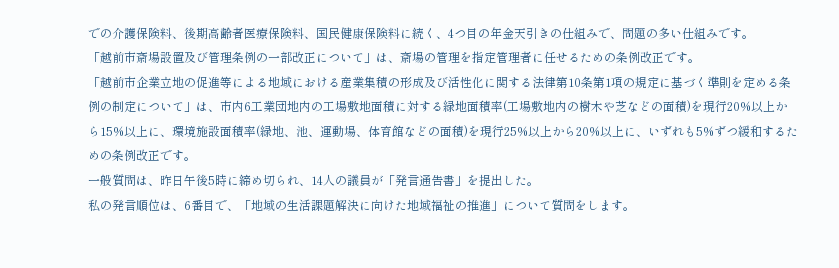での介護保険料、後期高齢者医療保険料、国民健康保険料に続く、4つ目の年金天引きの仕組みで、問題の多い仕組みです。
「越前市斎場設置及び管理条例の一部改正について」は、斎場の管理を指定管理者に任せるための条例改正です。
「越前市企業立地の促進等による地域における産業集積の形成及び活性化に関する法律第10条第1項の規定に基づく準則を定める条例の制定について」は、市内6工業団地内の工場敷地面積に対する緑地面積率(工場敷地内の樹木や芝などの面積)を現行20%以上から15%以上に、環境施設面積率(緑地、池、運動場、体育館などの面積)を現行25%以上から20%以上に、いずれも5%ずつ緩和するための条例改正です。
一般質問は、昨日午後5時に締め切られ、14人の議員が「発言通告書」を提出した。
私の発言順位は、6番目で、「地域の生活課題解決に向けた地域福祉の推進」について質問をします。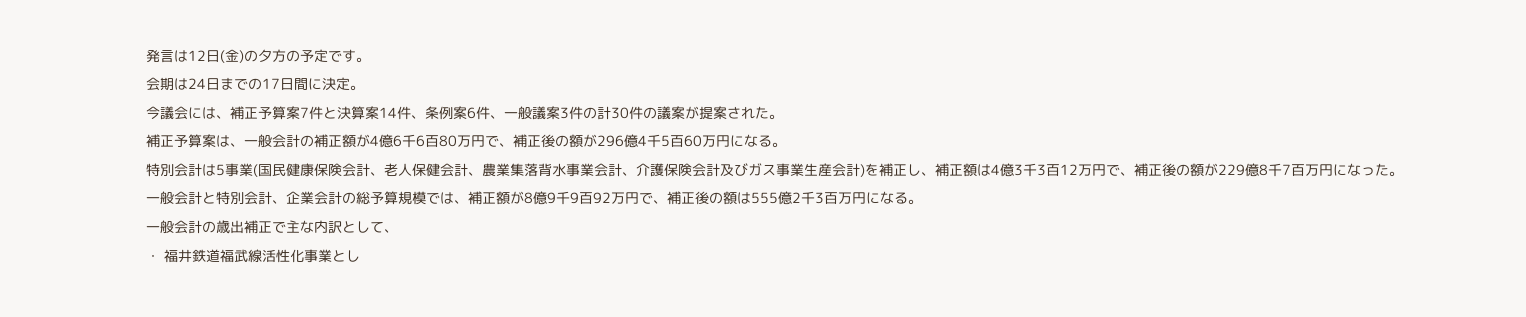発言は12日(金)の夕方の予定です。
会期は24日までの17日間に決定。
今議会には、補正予算案7件と決算案14件、条例案6件、一般議案3件の計30件の議案が提案された。
補正予算案は、一般会計の補正額が4億6千6百80万円で、補正後の額が296億4千5百60万円になる。
特別会計は5事業(国民健康保険会計、老人保健会計、農業集落背水事業会計、介護保険会計及びガス事業生産会計)を補正し、補正額は4億3千3百12万円で、補正後の額が229億8千7百万円になった。
一般会計と特別会計、企業会計の総予算規模では、補正額が8億9千9百92万円で、補正後の額は555億2千3百万円になる。
一般会計の歳出補正で主な内訳として、
・ 福井鉄道福武線活性化事業とし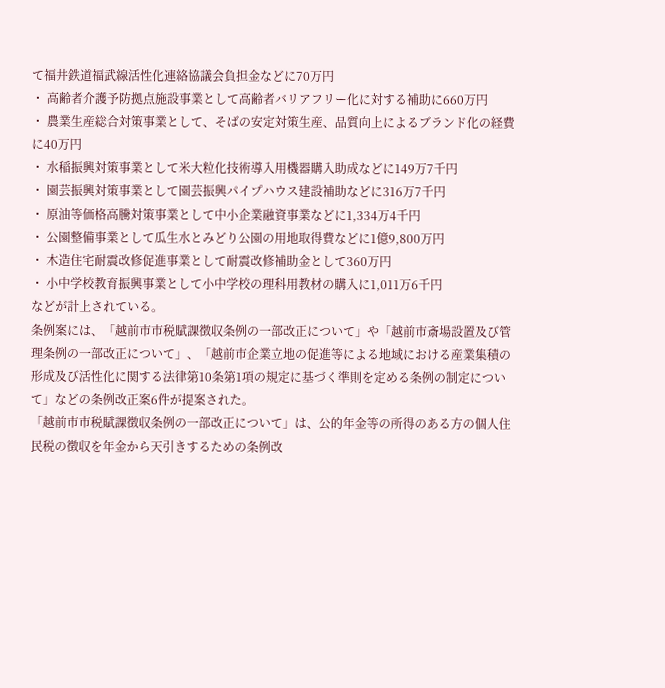て福井鉄道福武線活性化連絡協議会負担金などに70万円
・ 高齢者介護予防拠点施設事業として高齢者バリアフリー化に対する補助に660万円
・ 農業生産総合対策事業として、そばの安定対策生産、品質向上によるブランド化の経費に40万円
・ 水稲振興対策事業として米大粒化技術導入用機器購入助成などに149万7千円
・ 園芸振興対策事業として園芸振興パイプハウス建設補助などに316万7千円
・ 原油等価格高騰対策事業として中小企業融資事業などに1,334万4千円
・ 公園整備事業として瓜生水とみどり公園の用地取得費などに1億9,800万円
・ 木造住宅耐震改修促進事業として耐震改修補助金として360万円
・ 小中学校教育振興事業として小中学校の理科用教材の購入に1,011万6千円
などが計上されている。
条例案には、「越前市市税賦課徴収条例の一部改正について」や「越前市斎場設置及び管理条例の一部改正について」、「越前市企業立地の促進等による地域における産業集積の形成及び活性化に関する法律第10条第1項の規定に基づく準則を定める条例の制定について」などの条例改正案6件が提案された。
「越前市市税賦課徴収条例の一部改正について」は、公的年金等の所得のある方の個人住民税の徴収を年金から天引きするための条例改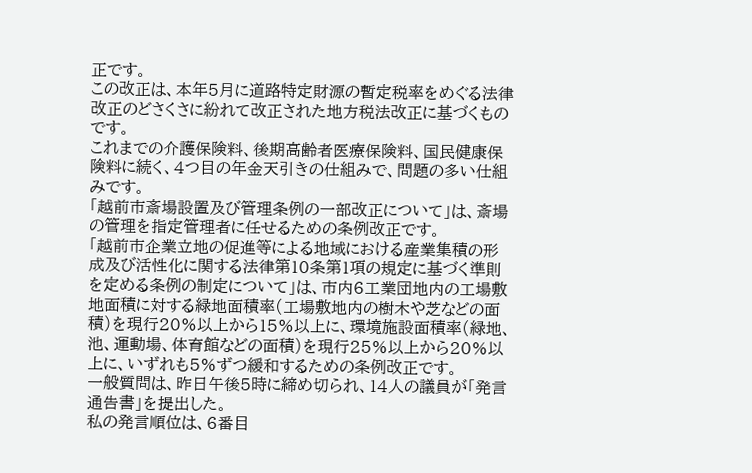正です。
この改正は、本年5月に道路特定財源の暫定税率をめぐる法律改正のどさくさに紛れて改正された地方税法改正に基づくものです。
これまでの介護保険料、後期高齢者医療保険料、国民健康保険料に続く、4つ目の年金天引きの仕組みで、問題の多い仕組みです。
「越前市斎場設置及び管理条例の一部改正について」は、斎場の管理を指定管理者に任せるための条例改正です。
「越前市企業立地の促進等による地域における産業集積の形成及び活性化に関する法律第10条第1項の規定に基づく準則を定める条例の制定について」は、市内6工業団地内の工場敷地面積に対する緑地面積率(工場敷地内の樹木や芝などの面積)を現行20%以上から15%以上に、環境施設面積率(緑地、池、運動場、体育館などの面積)を現行25%以上から20%以上に、いずれも5%ずつ緩和するための条例改正です。
一般質問は、昨日午後5時に締め切られ、14人の議員が「発言通告書」を提出した。
私の発言順位は、6番目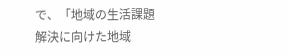で、「地域の生活課題解決に向けた地域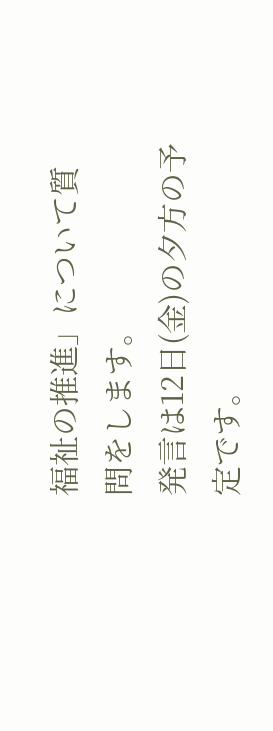福祉の推進」について質問をします。
発言は12日(金)の夕方の予定です。